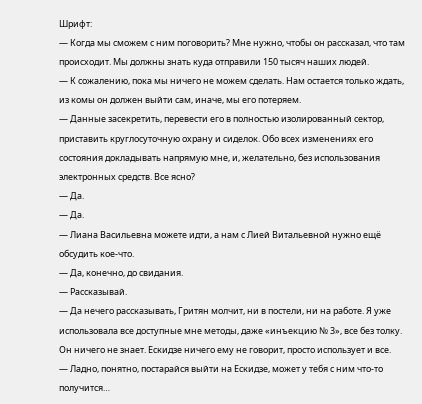Шрифт:
— Когда мы сможем с ним поговорить? Мне нужно, чтобы он рассказал, что там происходит. Мы должны знать куда отправили 150 тысяч наших людей.
— К сожалению, пока мы ничего не можем сделать. Нам остается только ждать, из комы он должен выйти сам, иначе, мы его потеряем.
— Данные засекретить, перевести его в полностью изолированный сектор, приставить круглосуточную охрану и сиделок. Обо всех изменениях его состояния докладывать напрямую мне, и, желательно, без использования электронных средств. Все ясно?
— Да.
— Да.
— Лиана Васильевна можете идти, а нам с Лией Витальевной нужно ещё обсудить кое-что.
— Да, конечно, до свидания.
— Рассказывай.
— Да нечего рассказывать, Гритян молчит, ни в постели, ни на работе. Я уже использовала все доступные мне методы, даже «инъекцию № 3», все без толку. Он ничего не знает. Ескидзе ничего ему не говорит, просто использует и все.
— Ладно, понятно, постарайся выйти на Ескидзе, может у тебя с ним что-то получится…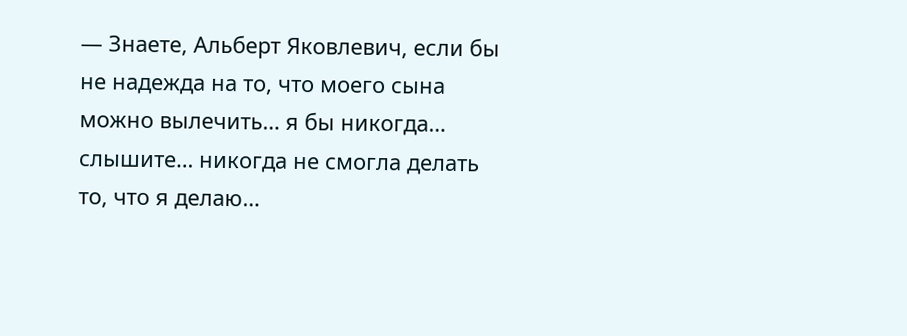— Знаете, Альберт Яковлевич, если бы не надежда на то, что моего сына можно вылечить… я бы никогда… слышите… никогда не смогла делать то, что я делаю…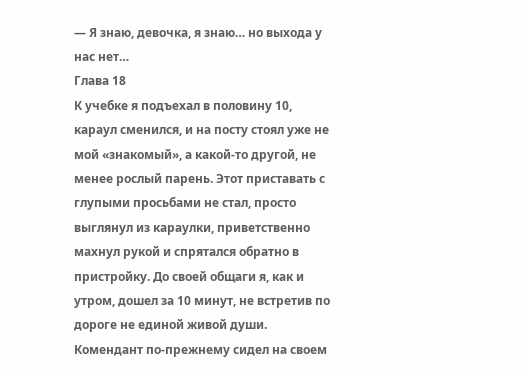— Я знаю, девочка, я знаю… но выхода у нас нет…
Глава 18
К учебке я подъехал в половину 10, караул сменился, и на посту стоял уже не мой «знакомый», а какой-то другой, не менее рослый парень. Этот приставать с глупыми просьбами не стал, просто выглянул из караулки, приветственно махнул рукой и спрятался обратно в пристройку. До своей общаги я, как и утром, дошел за 10 минут, не встретив по дороге не единой живой души. Комендант по-прежнему сидел на своем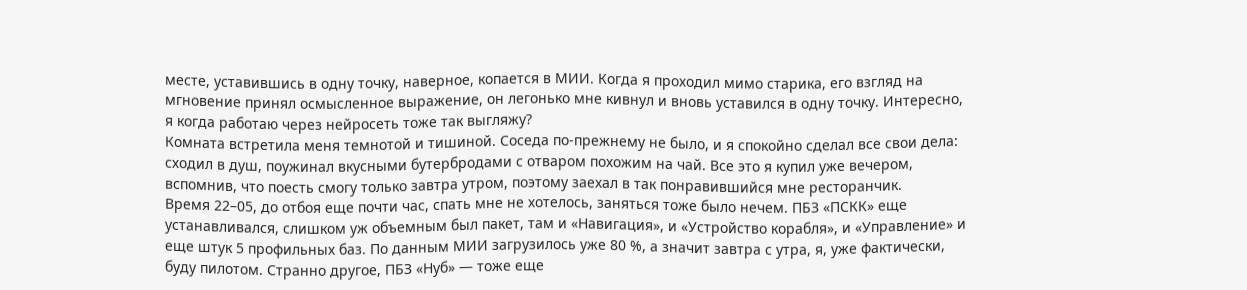месте, уставившись в одну точку, наверное, копается в МИИ. Когда я проходил мимо старика, его взгляд на мгновение принял осмысленное выражение, он легонько мне кивнул и вновь уставился в одну точку. Интересно, я когда работаю через нейросеть тоже так выгляжу?
Комната встретила меня темнотой и тишиной. Соседа по-прежнему не было, и я спокойно сделал все свои дела: сходил в душ, поужинал вкусными бутербродами с отваром похожим на чай. Все это я купил уже вечером, вспомнив, что поесть смогу только завтра утром, поэтому заехал в так понравившийся мне ресторанчик.
Время 22–05, до отбоя еще почти час, спать мне не хотелось, заняться тоже было нечем. ПБЗ «ПСКК» еще устанавливался, слишком уж объемным был пакет, там и «Навигация», и «Устройство корабля», и «Управление» и еще штук 5 профильных баз. По данным МИИ загрузилось уже 80 %, а значит завтра с утра, я, уже фактически, буду пилотом. Странно другое, ПБЗ «Нуб» — тоже еще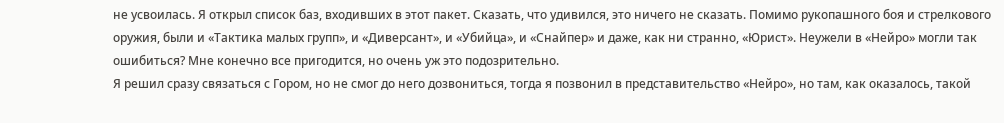не усвоилась. Я открыл список баз, входивших в этот пакет. Сказать, что удивился, это ничего не сказать. Помимо рукопашного боя и стрелкового оружия, были и «Тактика малых групп», и «Диверсант», и «Убийца», и «Снайпер» и даже, как ни странно, «Юрист». Неужели в «Нейро» могли так ошибиться? Мне конечно все пригодится, но очень уж это подозрительно.
Я решил сразу связаться с Гором, но не смог до него дозвониться, тогда я позвонил в представительство «Нейро», но там, как оказалось, такой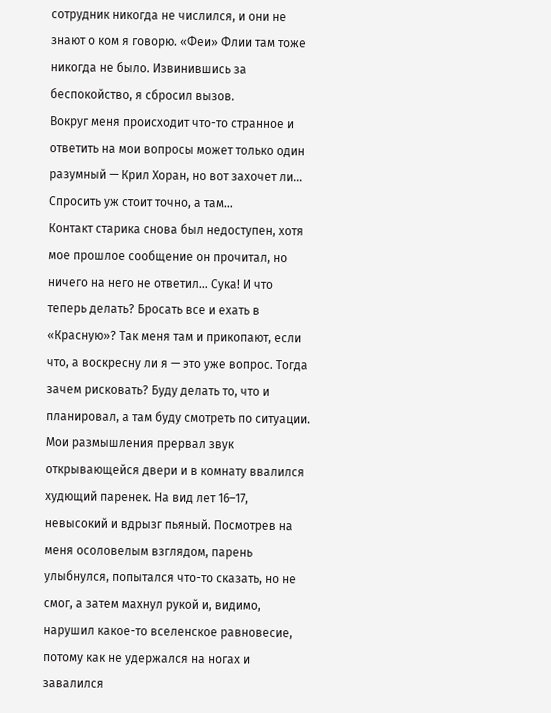сотрудник никогда не числился, и они не знают о ком я говорю. «Феи» Флии там тоже никогда не было. Извинившись за беспокойство, я сбросил вызов.
Вокруг меня происходит что-то странное и ответить на мои вопросы может только один разумный — Крил Хоран, но вот захочет ли… Спросить уж стоит точно, а там…
Контакт старика снова был недоступен, хотя мое прошлое сообщение он прочитал, но ничего на него не ответил… Сука! И что теперь делать? Бросать все и ехать в «Красную»? Так меня там и прикопают, если что, а воскресну ли я — это уже вопрос. Тогда зачем рисковать? Буду делать то, что и планировал, а там буду смотреть по ситуации.
Мои размышления прервал звук открывающейся двери и в комнату ввалился худющий паренек. На вид лет 16–17, невысокий и вдрызг пьяный. Посмотрев на меня осоловелым взглядом, парень улыбнулся, попытался что-то сказать, но не смог, а затем махнул рукой и, видимо, нарушил какое-то вселенское равновесие, потому как не удержался на ногах и завалился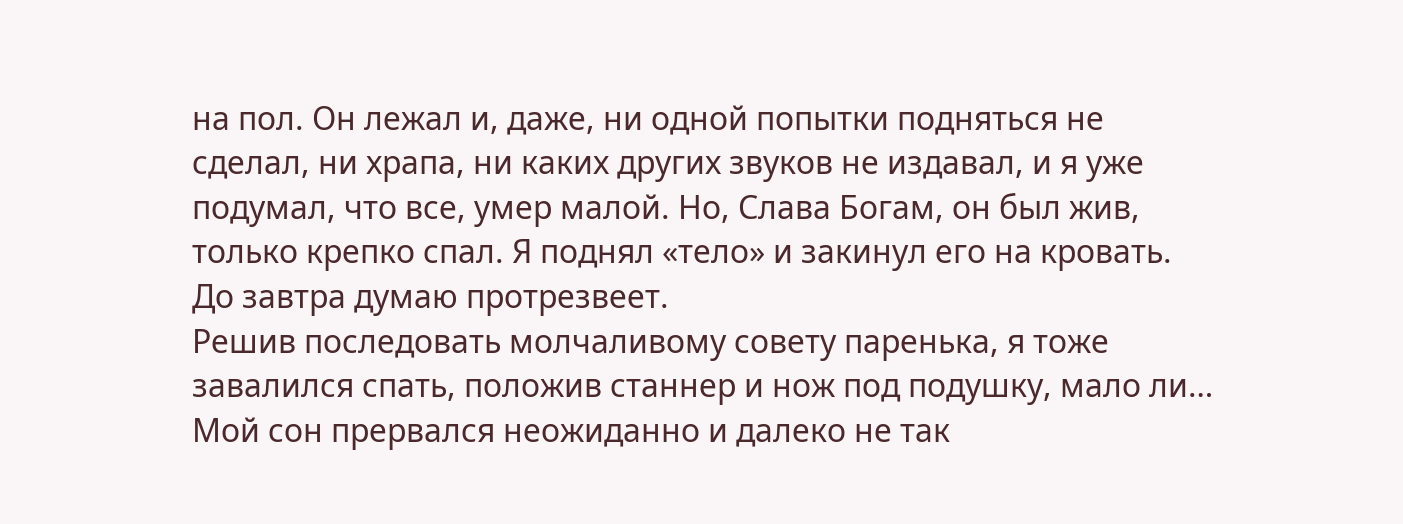на пол. Он лежал и, даже, ни одной попытки подняться не сделал, ни храпа, ни каких других звуков не издавал, и я уже подумал, что все, умер малой. Но, Слава Богам, он был жив, только крепко спал. Я поднял «тело» и закинул его на кровать. До завтра думаю протрезвеет.
Решив последовать молчаливому совету паренька, я тоже завалился спать, положив станнер и нож под подушку, мало ли…
Мой сон прервался неожиданно и далеко не так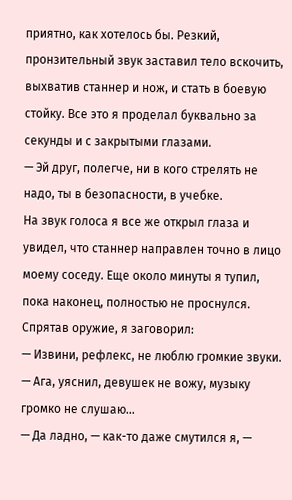приятно, как хотелось бы. Резкий, пронзительный звук заставил тело вскочить, выхватив станнер и нож, и стать в боевую стойку. Все это я проделал буквально за секунды и с закрытыми глазами.
— Эй друг, полегче, ни в кого стрелять не надо, ты в безопасности, в учебке.
На звук голоса я все же открыл глаза и увидел, что станнер направлен точно в лицо моему соседу. Еще около минуты я тупил, пока наконец, полностью не проснулся. Спрятав оружие, я заговорил:
— Извини, рефлекс, не люблю громкие звуки.
— Ага, уяснил, девушек не вожу, музыку громко не слушаю…
— Да ладно, — как-то даже смутился я, —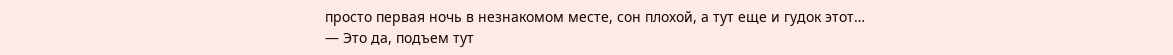просто первая ночь в незнакомом месте, сон плохой, а тут еще и гудок этот…
— Это да, подъем тут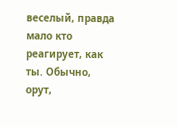веселый, правда мало кто реагирует, как ты. Обычно, орут,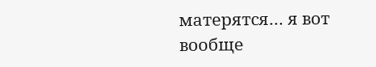матерятся… я вот вообще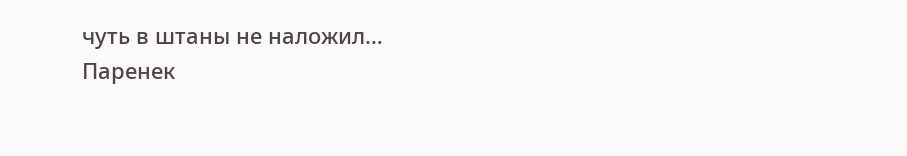чуть в штаны не наложил…
Паренек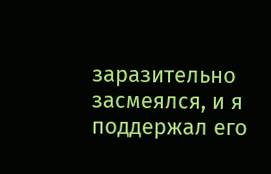заразительно засмеялся, и я поддержал его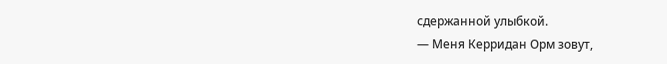сдержанной улыбкой.
— Меня Керридан Орм зовут,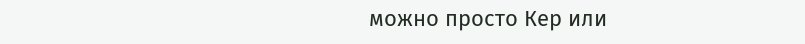можно просто Кер или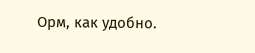Орм, как удобно.